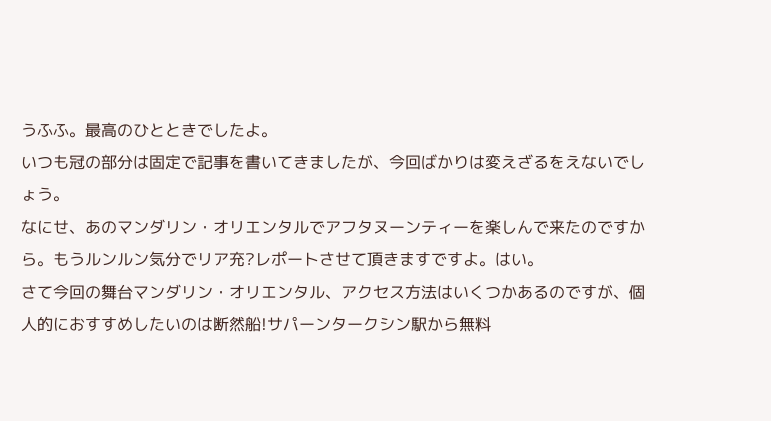うふふ。最高のひとときでしたよ。
いつも冠の部分は固定で記事を書いてきましたが、今回ばかりは変えざるをえないでしょう。
なにせ、あのマンダリン・オリエンタルでアフタヌーンティーを楽しんで来たのですから。もうルンルン気分でリア充?レポートさせて頂きますですよ。はい。
さて今回の舞台マンダリン・オリエンタル、アクセス方法はいくつかあるのですが、個人的におすすめしたいのは断然船!サパーンタークシン駅から無料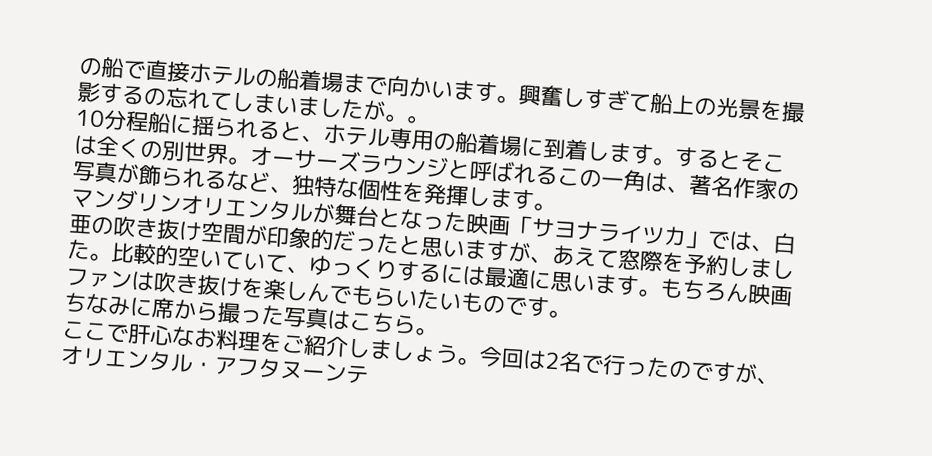の船で直接ホテルの船着場まで向かいます。興奮しすぎて船上の光景を撮影するの忘れてしまいましたが。。
10分程船に揺られると、ホテル専用の船着場に到着します。するとそこは全くの別世界。オーサーズラウンジと呼ばれるこの一角は、著名作家の写真が飾られるなど、独特な個性を発揮します。
マンダリンオリエンタルが舞台となった映画「サヨナライツカ」では、白亜の吹き抜け空間が印象的だったと思いますが、あえて窓際を予約しました。比較的空いていて、ゆっくりするには最適に思います。もちろん映画ファンは吹き抜けを楽しんでもらいたいものです。
ちなみに席から撮った写真はこちら。
ここで肝心なお料理をご紹介しましょう。今回は2名で行ったのですが、オリエンタル・アフタヌーンテ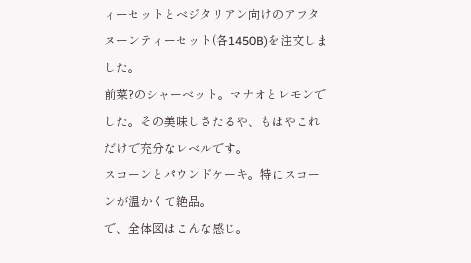ィーセットとベジタリアン向けのアフタヌーンティーセット(各1450B)を注文しました。
前菜?のシャーベット。マナオとレモンでした。その美味しさたるや、もはやこれだけで充分なレベルです。
スコーンとパウンドケーキ。特にスコーンが温かくて絶品。
で、全体図はこんな感じ。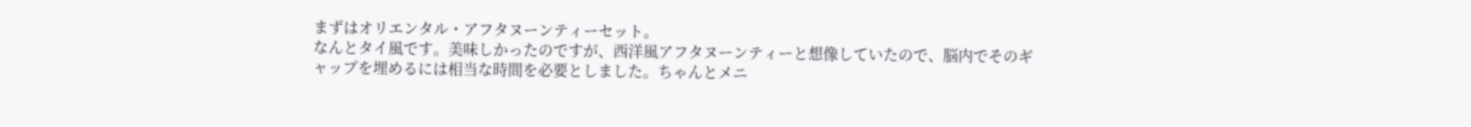まずはオリエンタル・アフタヌーンティーセット。
なんとタイ風です。美味しかったのですが、西洋風アフタヌーンティーと想像していたので、脳内でそのギャップを埋めるには相当な時間を必要としました。ちゃんとメニ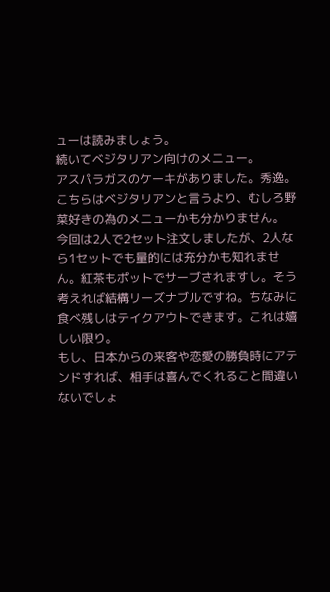ューは読みましょう。
続いてベジタリアン向けのメニュー。
アスパラガスのケーキがありました。秀逸。
こちらはベジタリアンと言うより、むしろ野菜好きの為のメニューかも分かりません。
今回は2人で2セット注文しましたが、2人なら1セットでも量的には充分かも知れません。紅茶もポットでサーブされますし。そう考えれば結構リーズナブルですね。ちなみに食べ残しはテイクアウトできます。これは嬉しい限り。
もし、日本からの来客や恋愛の勝負時にアテンドすれば、相手は喜んでくれること間違いないでしょ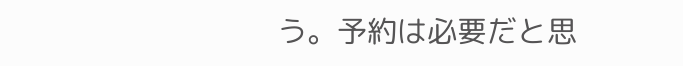う。予約は必要だと思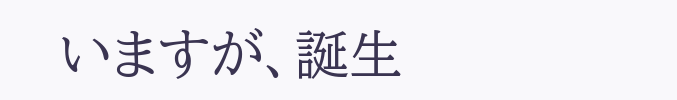いますが、誕生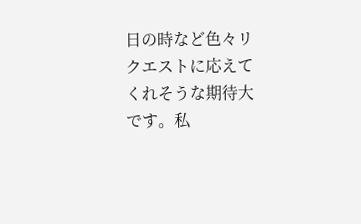日の時など色々リクエストに応えてくれそうな期待大です。私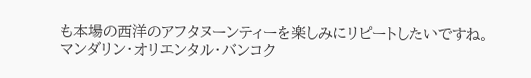も本場の西洋のアフタヌーンティーを楽しみにリピートしたいですね。
マンダリン・オリエンタル・バンコク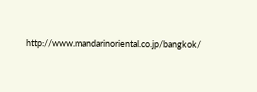http://www.mandarinoriental.co.jp/bangkok/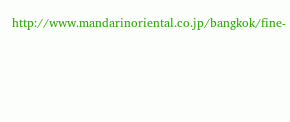http://www.mandarinoriental.co.jp/bangkok/fine-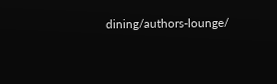dining/authors-lounge/